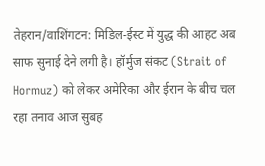तेहरान/वाशिंगटन: मिडिल-ईस्ट में युद्ध की आहट अब साफ सुनाई देने लगी है। हॉर्मुज संकट (Strait of Hormuz) को लेकर अमेरिका और ईरान के बीच चल रहा तनाव आज सुबह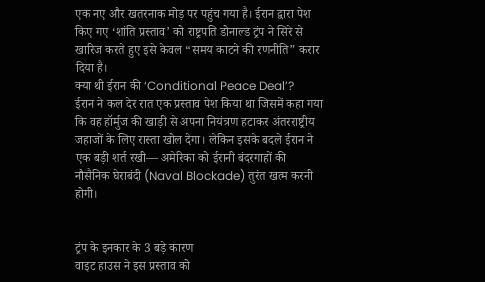एक नए और खतरनाक मोड़ पर पहुंच गया है। ईरान द्वारा पेश किए गए ‘शांति प्रस्ताव’ को राष्ट्रपति डोनाल्ड ट्रंप ने सिरे से खारिज करते हुए इसे केवल “समय काटने की रणनीति” करार दिया है।
क्या थी ईरान की ‘Conditional Peace Deal’?
ईरान ने कल देर रात एक प्रस्ताव पेश किया था जिसमें कहा गया कि वह हॉर्मुज की खाड़ी से अपना नियंत्रण हटाकर अंतरराष्ट्रीय जहाजों के लिए रास्ता खोल देगा। लेकिन इसके बदले ईरान ने एक बड़ी शर्त रखी— अमेरिका को ईरानी बंदरगाहों की नौसैनिक घेराबंदी (Naval Blockade) तुरंत खत्म करनी होगी।


ट्रंप के इनकार के 3 बड़े कारण
वाइट हाउस ने इस प्रस्ताव को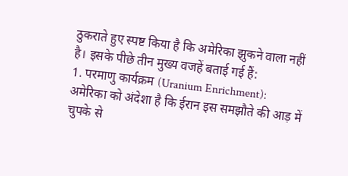ठुकराते हुए स्पष्ट किया है कि अमेरिका झुकने वाला नहीं है। इसके पीछे तीन मुख्य वजहें बताई गई हैं:
1. परमाणु कार्यक्रम (Uranium Enrichment): अमेरिका को अंदेशा है कि ईरान इस समझौते की आड़ में चुपके से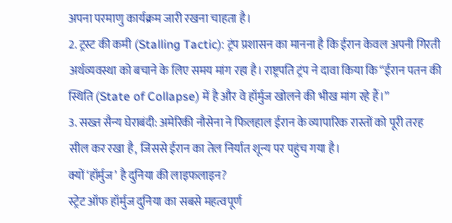अपना परमाणु कार्यक्रम जारी रखना चाहता है।
2. ट्रस्ट की कमी (Stalling Tactic): ट्रंप प्रशासन का मानना है कि ईरान केवल अपनी गिरती अर्थव्यवस्था को बचाने के लिए समय मांग रहा है। राष्ट्रपति ट्रंप ने दावा किया कि “ईरान पतन की स्थिति (State of Collapse) में है और वे हॉर्मुज खोलने की भीख मांग रहे हैं।”
3. सख्त सैन्य घेराबंदी: अमेरिकी नौसेना ने फिलहाल ईरान के व्यापारिक रास्तों को पूरी तरह सील कर रखा है, जिससे ईरान का तेल निर्यात शून्य पर पहुंच गया है।
क्यों ‘हॉर्मुज’ है दुनिया की लाइफलाइन?
स्ट्रेट ऑफ हॉर्मुज दुनिया का सबसे महत्वपूर्ण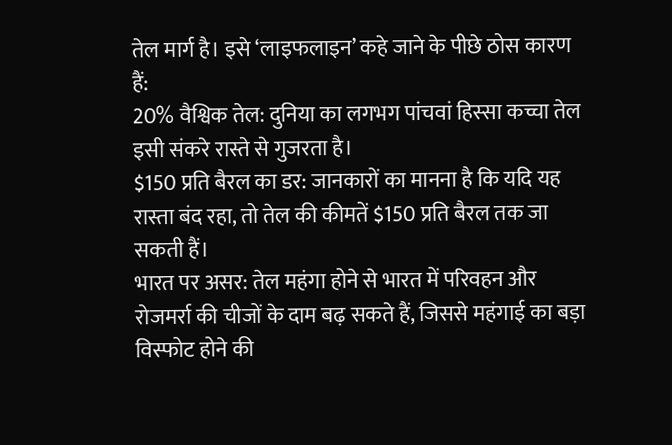तेल मार्ग है। इसे ‘लाइफलाइन’ कहे जाने के पीछे ठोस कारण हैं:
20% वैश्विक तेल: दुनिया का लगभग पांचवां हिस्सा कच्चा तेल इसी संकरे रास्ते से गुजरता है।
$150 प्रति बैरल का डर: जानकारों का मानना है कि यदि यह रास्ता बंद रहा, तो तेल की कीमतें $150 प्रति बैरल तक जा सकती हैं।
भारत पर असर: तेल महंगा होने से भारत में परिवहन और रोजमर्रा की चीजों के दाम बढ़ सकते हैं, जिससे महंगाई का बड़ा विस्फोट होने की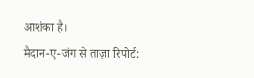आशंका है।
मैदान-ए-जंग से ताज़ा रिपोर्ट: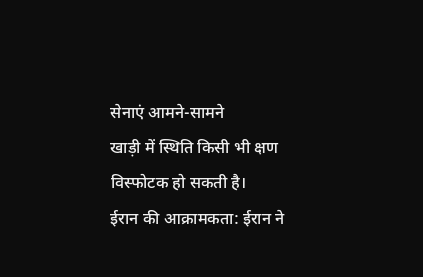सेनाएं आमने-सामने
खाड़ी में स्थिति किसी भी क्षण विस्फोटक हो सकती है।
ईरान की आक्रामकता: ईरान ने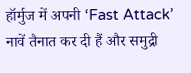हॉर्मुज में अपनी ‘Fast Attack’ नावें तैनात कर दी हैं और समुद्री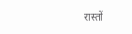रास्तों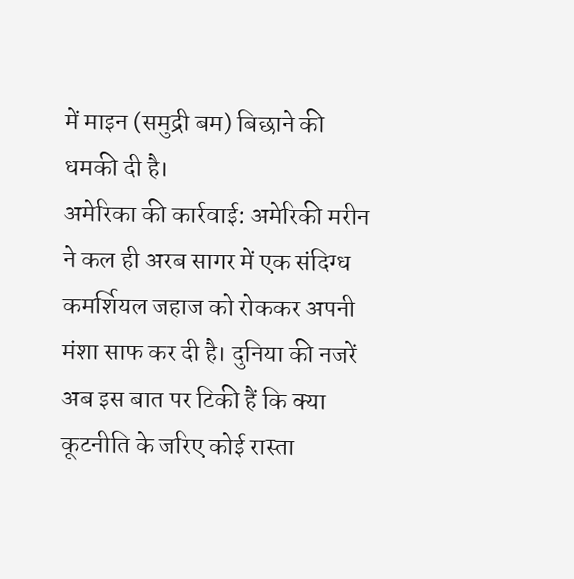में माइन (समुद्री बम) बिछाने की धमकी दी है।
अमेरिका की कार्रवाई: अमेरिकी मरीन ने कल ही अरब सागर में एक संदिग्ध कमर्शियल जहाज को रोककर अपनी मंशा साफ कर दी है। दुनिया की नजरें अब इस बात पर टिकी हैं कि क्या कूटनीति के जरिए कोई रास्ता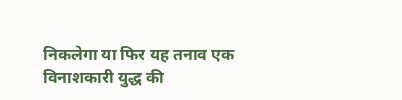निकलेगा या फिर यह तनाव एक विनाशकारी युद्ध की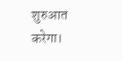शुरुआत करेगा।